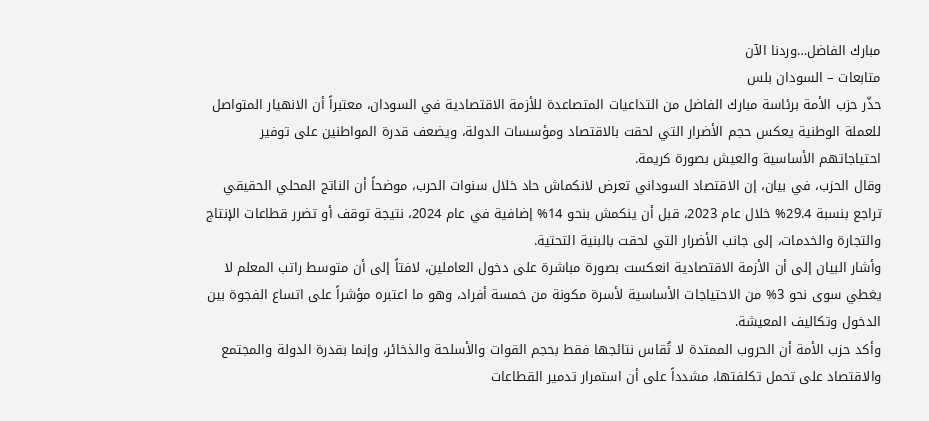مبارك الفاضل…وردنا الآن
متابعات – السودان بلس
حذّر حزب الأمة برئاسة مبارك الفاضل من التداعيات المتصاعدة للأزمة الاقتصادية في السودان، معتبراً أن الانهيار المتواصل للعملة الوطنية يعكس حجم الأضرار التي لحقت بالاقتصاد ومؤسسات الدولة، ويضعف قدرة المواطنين على توفير احتياجاتهم الأساسية والعيش بصورة كريمة.
وقال الحزب، في بيان، إن الاقتصاد السوداني تعرض لانكماش حاد خلال سنوات الحرب، موضحاً أن الناتج المحلي الحقيقي تراجع بنسبة 29.4% خلال عام 2023، قبل أن ينكمش بنحو 14% إضافية في عام 2024، نتيجة توقف أو تضرر قطاعات الإنتاج والتجارة والخدمات، إلى جانب الأضرار التي لحقت بالبنية التحتية.
وأشار البيان إلى أن الأزمة الاقتصادية انعكست بصورة مباشرة على دخول العاملين، لافتاً إلى أن متوسط راتب المعلم لا يغطي سوى نحو 3% من الاحتياجات الأساسية لأسرة مكونة من خمسة أفراد، وهو ما اعتبره مؤشراً على اتساع الفجوة بين الدخول وتكاليف المعيشة.
وأكد حزب الأمة أن الحروب الممتدة لا تُقاس نتائجها فقط بحجم القوات والأسلحة والذخائر، وإنما بقدرة الدولة والمجتمع والاقتصاد على تحمل تكلفتها، مشدداً على أن استمرار تدمير القطاعات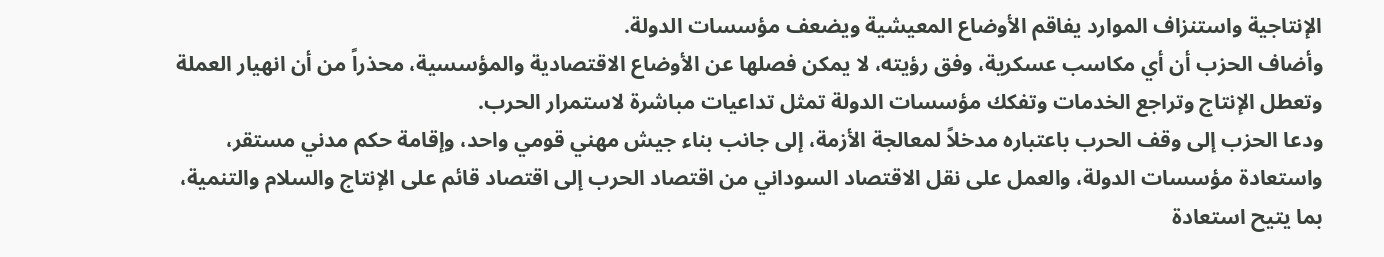الإنتاجية واستنزاف الموارد يفاقم الأوضاع المعيشية ويضعف مؤسسات الدولة.
وأضاف الحزب أن أي مكاسب عسكرية، وفق رؤيته، لا يمكن فصلها عن الأوضاع الاقتصادية والمؤسسية، محذراً من أن انهيار العملة وتعطل الإنتاج وتراجع الخدمات وتفكك مؤسسات الدولة تمثل تداعيات مباشرة لاستمرار الحرب.
ودعا الحزب إلى وقف الحرب باعتباره مدخلاً لمعالجة الأزمة، إلى جانب بناء جيش مهني قومي واحد، وإقامة حكم مدني مستقر، واستعادة مؤسسات الدولة، والعمل على نقل الاقتصاد السوداني من اقتصاد الحرب إلى اقتصاد قائم على الإنتاج والسلام والتنمية، بما يتيح استعادة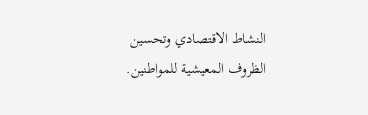النشاط الاقتصادي وتحسين الظروف المعيشية للمواطنين.